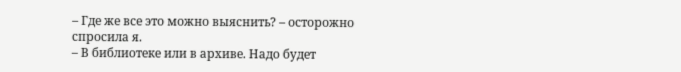– Где же все это можно выяснить? – осторожно спросила я.
– В библиотеке или в архиве. Надо будет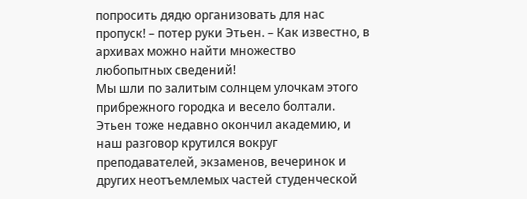попросить дядю организовать для нас пропуск! – потер руки Этьен. – Как известно, в архивах можно найти множество любопытных сведений!
Мы шли по залитым солнцем улочкам этого прибрежного городка и весело болтали. Этьен тоже недавно окончил академию, и наш разговор крутился вокруг преподавателей, экзаменов, вечеринок и других неотъемлемых частей студенческой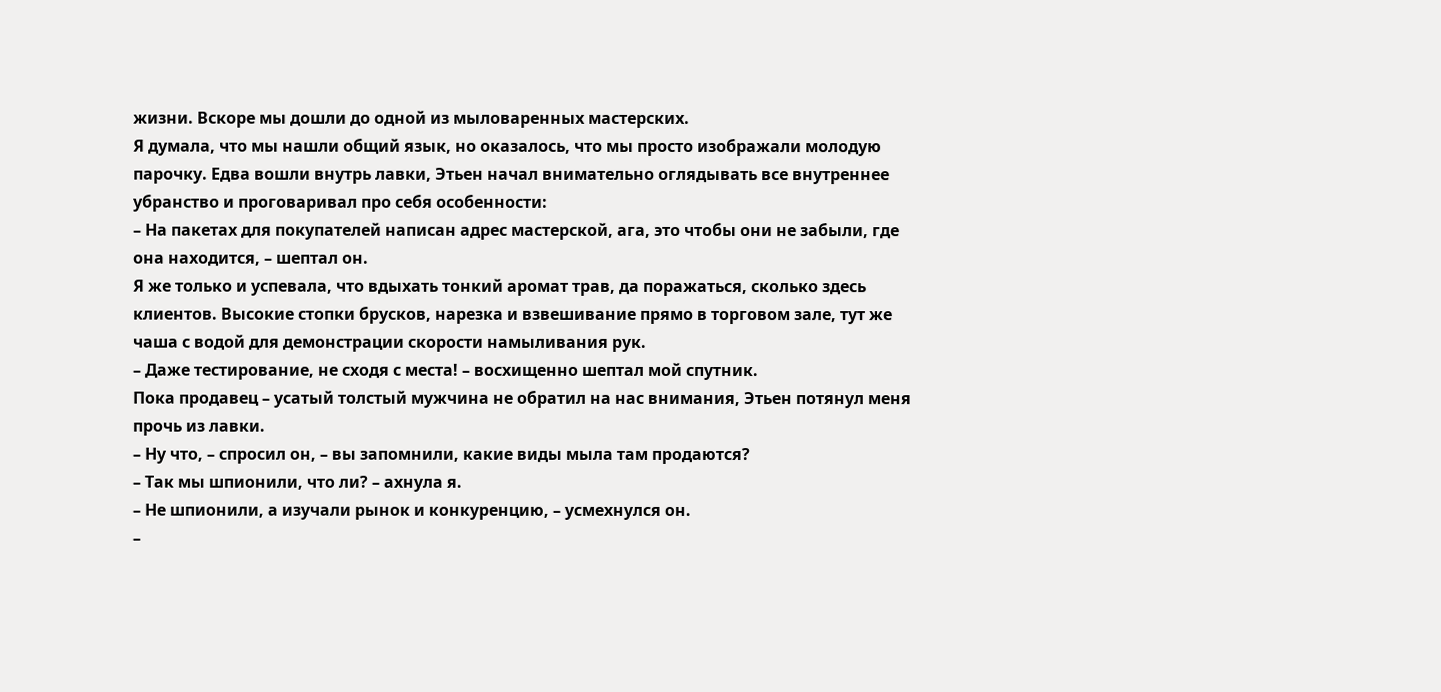жизни. Вскоре мы дошли до одной из мыловаренных мастерских.
Я думала, что мы нашли общий язык, но оказалось, что мы просто изображали молодую парочку. Едва вошли внутрь лавки, Этьен начал внимательно оглядывать все внутреннее убранство и проговаривал про себя особенности:
– На пакетах для покупателей написан адрес мастерской, ага, это чтобы они не забыли, где она находится, – шептал он.
Я же только и успевала, что вдыхать тонкий аромат трав, да поражаться, сколько здесь клиентов. Высокие стопки брусков, нарезка и взвешивание прямо в торговом зале, тут же чаша с водой для демонстрации скорости намыливания рук.
– Даже тестирование, не сходя с места! – восхищенно шептал мой спутник.
Пока продавец – усатый толстый мужчина не обратил на нас внимания, Этьен потянул меня прочь из лавки.
– Ну что, – спросил он, – вы запомнили, какие виды мыла там продаются?
– Так мы шпионили, что ли? – ахнула я.
– Не шпионили, а изучали рынок и конкуренцию, – усмехнулся он.
–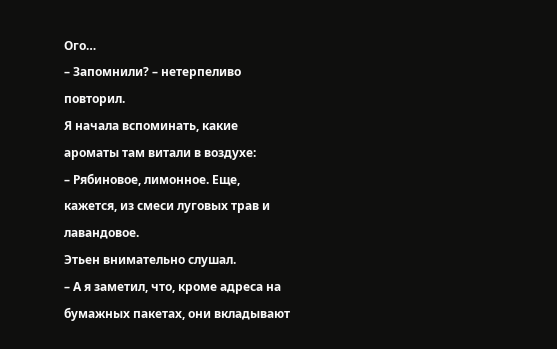Ого…
– Запомнили? – нетерпеливо повторил.
Я начала вспоминать, какие ароматы там витали в воздухе:
– Рябиновое, лимонное. Еще, кажется, из смеси луговых трав и лавандовое.
Этьен внимательно слушал.
– А я заметил, что, кроме адреса на бумажных пакетах, они вкладывают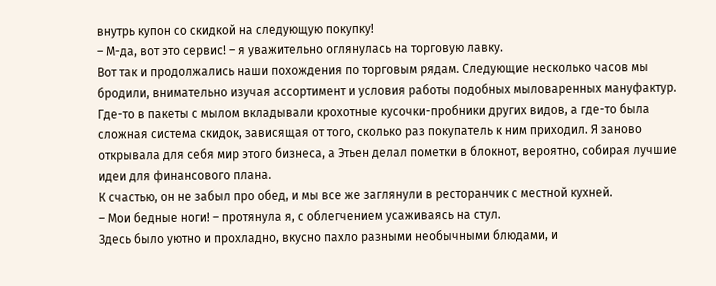внутрь купон со скидкой на следующую покупку!
– М-да, вот это сервис! – я уважительно оглянулась на торговую лавку.
Вот так и продолжались наши похождения по торговым рядам. Следующие несколько часов мы бродили, внимательно изучая ассортимент и условия работы подобных мыловаренных мануфактур. Где-то в пакеты с мылом вкладывали крохотные кусочки-пробники других видов, а где-то была сложная система скидок, зависящая от того, сколько раз покупатель к ним приходил. Я заново открывала для себя мир этого бизнеса, а Этьен делал пометки в блокнот, вероятно, собирая лучшие идеи для финансового плана.
К счастью, он не забыл про обед, и мы все же заглянули в ресторанчик с местной кухней.
– Мои бедные ноги! – протянула я, с облегчением усаживаясь на стул.
Здесь было уютно и прохладно, вкусно пахло разными необычными блюдами, и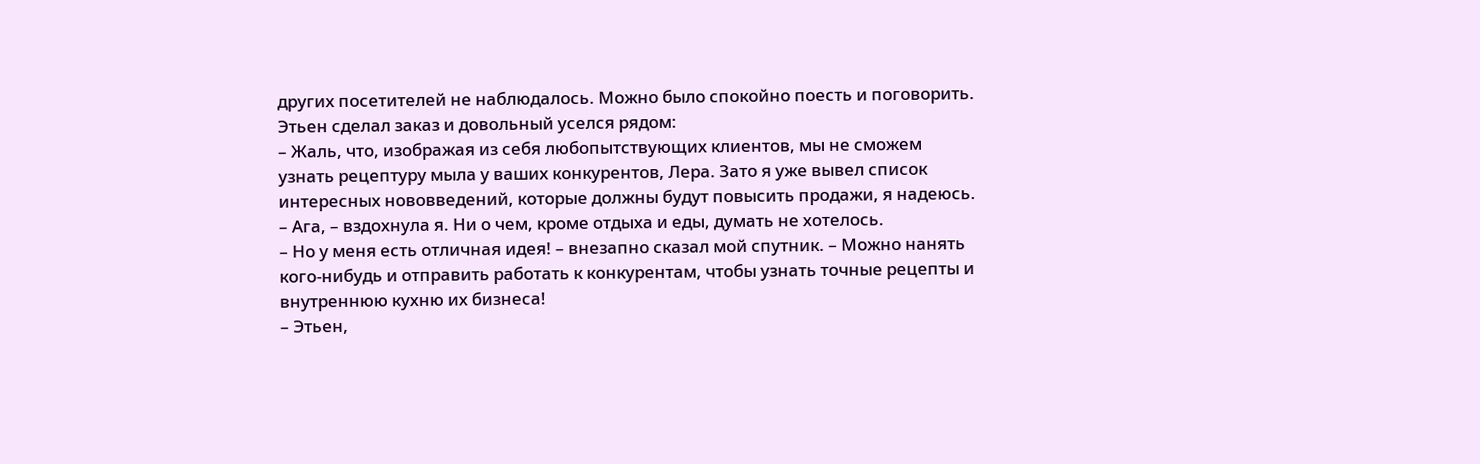других посетителей не наблюдалось. Можно было спокойно поесть и поговорить.
Этьен сделал заказ и довольный уселся рядом:
– Жаль, что, изображая из себя любопытствующих клиентов, мы не сможем узнать рецептуру мыла у ваших конкурентов, Лера. Зато я уже вывел список интересных нововведений, которые должны будут повысить продажи, я надеюсь.
– Ага, – вздохнула я. Ни о чем, кроме отдыха и еды, думать не хотелось.
– Но у меня есть отличная идея! – внезапно сказал мой спутник. – Можно нанять кого-нибудь и отправить работать к конкурентам, чтобы узнать точные рецепты и внутреннюю кухню их бизнеса!
– Этьен,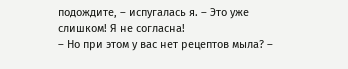подождите, – испугалась я. – Это уже слишком! Я не согласна!
– Но при этом у вас нет рецептов мыла? –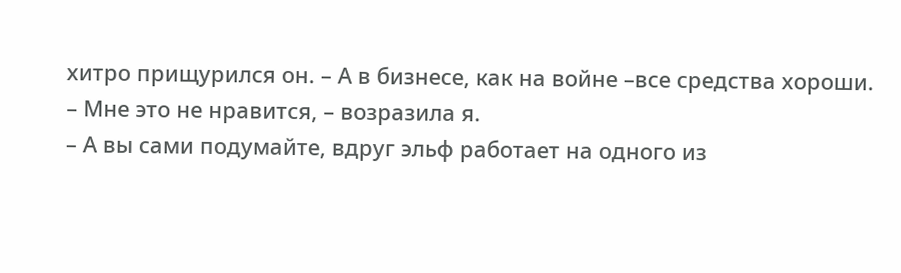хитро прищурился он. – А в бизнесе, как на войне –все средства хороши.
– Мне это не нравится, – возразила я.
– А вы сами подумайте, вдруг эльф работает на одного из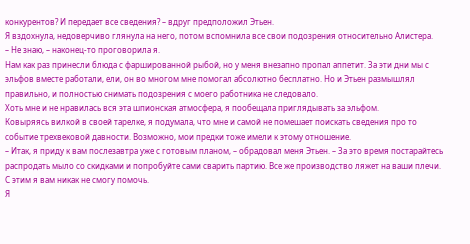конкурентов? И передает все сведения? – вдруг предположил Этьен.
Я вздохнула, недоверчиво глянула на него, потом вспомнила все свои подозрения относительно Алистера.
– Не знаю, – наконец-то проговорила я.
Нам как раз принесли блюда с фаршированной рыбой, но у меня внезапно пропал аппетит. За эти дни мы с эльфов вместе работали, ели, он во многом мне помогал абсолютно бесплатно. Но и Этьен размышлял правильно, и полностью снимать подозрения с моего работника не следовало.
Хоть мне и не нравилась вся эта шпионская атмосфера, я пообещала приглядывать за эльфом.
Ковыряясь вилкой в своей тарелке, я подумала, что мне и самой не помешает поискать сведения про то событие трехвековой давности. Возможно, мои предки тоже имели к этому отношение.
– Итак, я приду к вам послезавтра уже с готовым планом, – обрадовал меня Этьен. – За это время постарайтесь распродать мыло со скидками и попробуйте сами сварить партию. Все же производство ляжет на ваши плечи. С этим я вам никак не смогу помочь.
Я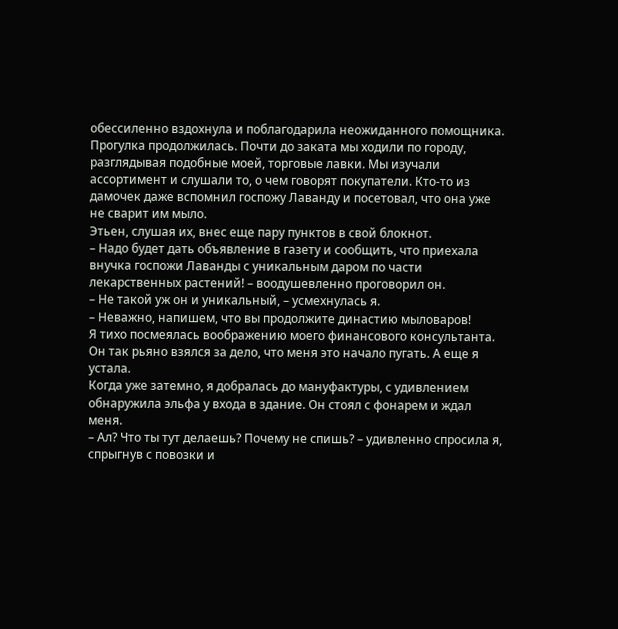обессиленно вздохнула и поблагодарила неожиданного помощника.
Прогулка продолжилась. Почти до заката мы ходили по городу, разглядывая подобные моей, торговые лавки. Мы изучали ассортимент и слушали то, о чем говорят покупатели. Кто-то из дамочек даже вспомнил госпожу Лаванду и посетовал, что она уже не сварит им мыло.
Этьен, слушая их, внес еще пару пунктов в свой блокнот.
– Надо будет дать объявление в газету и сообщить, что приехала внучка госпожи Лаванды с уникальным даром по части лекарственных растений! – воодушевленно проговорил он.
– Не такой уж он и уникальный, – усмехнулась я.
– Неважно, напишем, что вы продолжите династию мыловаров!
Я тихо посмеялась воображению моего финансового консультанта. Он так рьяно взялся за дело, что меня это начало пугать. А еще я устала.
Когда уже затемно, я добралась до мануфактуры, с удивлением обнаружила эльфа у входа в здание. Он стоял с фонарем и ждал меня.
– Ал? Что ты тут делаешь? Почему не спишь? – удивленно спросила я, спрыгнув с повозки и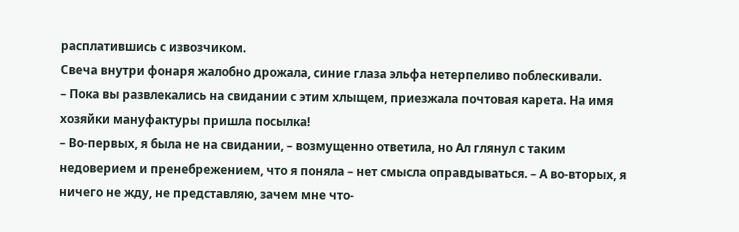расплатившись с извозчиком.
Свеча внутри фонаря жалобно дрожала, синие глаза эльфа нетерпеливо поблескивали.
– Пока вы развлекались на свидании с этим хлыщем, приезжала почтовая карета. На имя хозяйки мануфактуры пришла посылка!
– Во-первых, я была не на свидании, – возмущенно ответила, но Ал глянул с таким недоверием и пренебрежением, что я поняла – нет смысла оправдываться. – А во-вторых, я ничего не жду, не представляю, зачем мне что-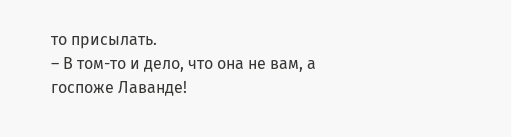то присылать.
– В том-то и дело, что она не вам, а госпоже Лаванде!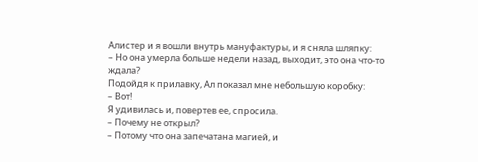Алистер и я вошли внутрь мануфактуры, и я сняла шляпку:
– Но она умерла больше недели назад, выходит, это она что-то ждала?
Подойдя к прилавку, Ал показал мне небольшую коробку:
– Вот!
Я удивилась и, повертев ее, спросила.
– Почему не открыл?
– Потому что она запечатана магией, и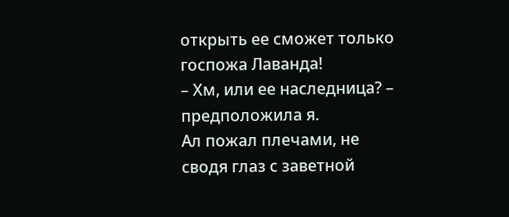открыть ее сможет только госпожа Лаванда!
– Хм, или ее наследница? – предположила я.
Ал пожал плечами, не сводя глаз с заветной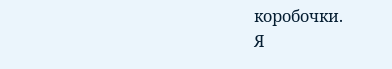коробочки.
Я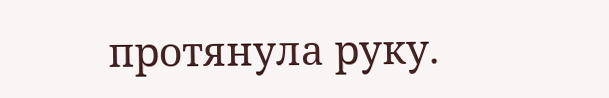протянула руку.